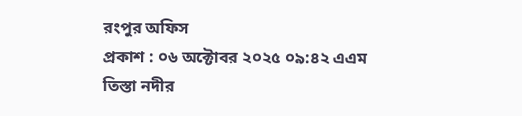রংপুর অফিস
প্রকাশ : ০৬ অক্টোবর ২০২৫ ০৯:৪২ এএম
তিস্তা নদীর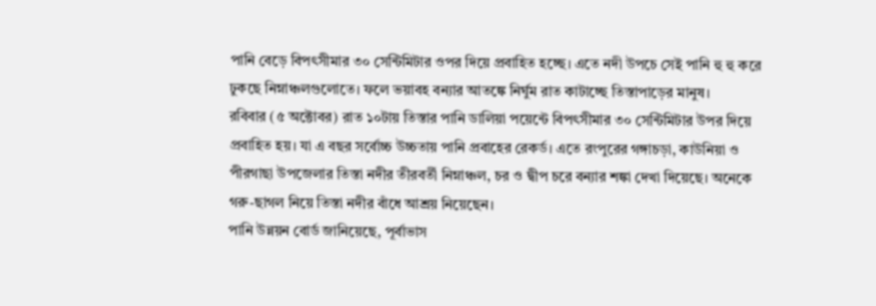পানি বেড়ে বিপৎসীমার ৩০ সেন্টিমিটার ওপর দিয়ে প্রবাহিত হচ্ছে। এতে নদী উপচে সেই পানি হু হু করে ঢুকছে নিম্নাঞ্চলগুলোতে। ফলে ভয়াবহ বন্যার আতঙ্কে নির্ঘুম রাত কাটাচ্ছে তিস্তাপাড়ের মানুষ।
রবিবার (৫ অক্টোবর) রাত ১০টায় তিস্তার পানি ডালিয়া পয়েন্টে বিপৎসীমার ৩০ সেন্টিমিটার উপর দিয়ে প্রবাহিত হয়। যা এ বছর সর্বোচ্চ উচ্চতায় পানি প্রবাহের রেকর্ড। এতে রংপুরের গঙ্গাচড়া, কাউনিয়া ও পীরগাছা উপজেলার তিস্তা নদীর তীরবর্তী নিম্নাঞ্চল, চর ও দ্বীপ চরে বন্যার শঙ্কা দেখা দিয়েছে। অনেকে গরু-ছাগল নিয়ে তিস্তা নদীর বাঁধে আশ্রয় নিয়েছেন।
পানি উন্নয়ন বোর্ড জানিয়েছে, পূর্বাভাস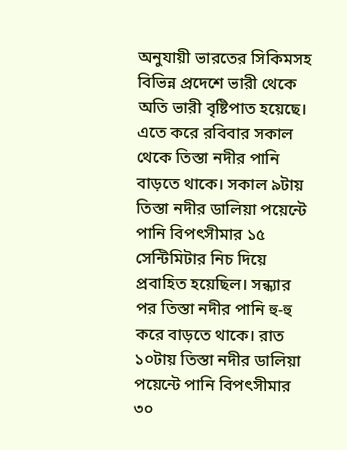অনুযায়ী ভারতের সিকিমসহ বিভিন্ন প্রদেশে ভারী থেকে অতি ভারী বৃষ্টিপাত হয়েছে। এতে করে রবিবার সকাল থেকে তিস্তা নদীর পানি বাড়তে থাকে। সকাল ৯টায় তিস্তা নদীর ডালিয়া পয়েন্টে পানি বিপৎসীমার ১৫ সেন্টিমিটার নিচ দিয়ে প্রবাহিত হয়েছিল। সন্ধ্যার পর তিস্তা নদীর পানি হু-হু করে বাড়তে থাকে। রাত ১০টায় তিস্তা নদীর ডালিয়া পয়েন্টে পানি বিপৎসীমার ৩০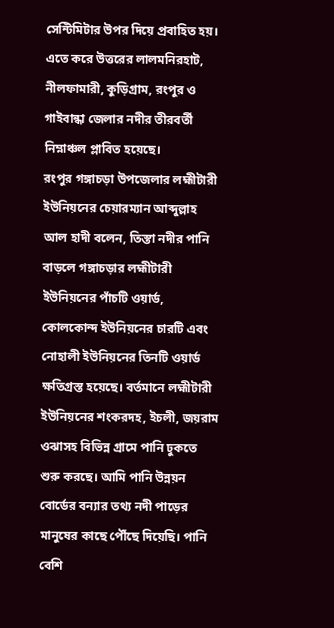সেন্টিমিটার উপর দিয়ে প্রবাহিত হয়। এতে করে উত্তরের লালমনিরহাট, নীলফামারী, কুড়িগ্রাম, রংপুর ও গাইবান্ধা জেলার নদীর তীরবর্তী নিম্নাঞ্চল প্লাবিত হয়েছে।
রংপুর গঙ্গাচড়া উপজেলার লহ্মীটারী ইউনিয়নের চেয়ারম্যান আব্দুল্লাহ আল হাদী বলেন, তিস্তা নদীর পানি বাড়লে গঙ্গাচড়ার লহ্মীটারী ইউনিয়নের পাঁচটি ওয়ার্ড, কোলকোন্দ ইউনিয়নের চারটি এবং নোহালী ইউনিয়নের তিনটি ওয়ার্ড ক্ষতিগ্রস্ত হয়েছে। বর্তমানে লহ্মীটারী ইউনিয়নের শংকরদহ, ইচলী, জয়রাম ওঝাসহ বিভিন্ন গ্রামে পানি ঢুকতে শুরু করছে। আমি পানি উন্নয়ন বোর্ডের বন্যার তথ্য নদী পাড়ের মানুষের কাছে পৌঁছে দিয়েছি। পানি বেশি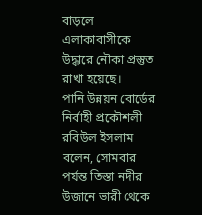বাড়লে এলাকাবাসীকে উদ্ধারে নৌকা প্রস্তুত রাখা হয়েছে।
পানি উন্নয়ন বোর্ডের নির্বাহী প্রকৌশলী রবিউল ইসলাম বলেন, সোমবার পর্যন্ত তিস্তা নদীর উজানে ভারী থেকে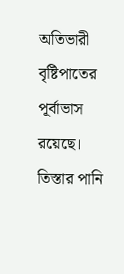অতিভারী বৃষ্টিপাতের পূর্বাভাস রয়েছে। তিস্তার পানি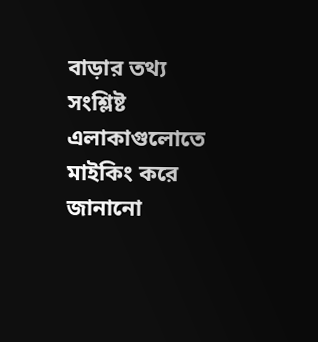বাড়ার তথ্য সংশ্লিষ্ট এলাকাগুলোতে মাইকিং করে জানানো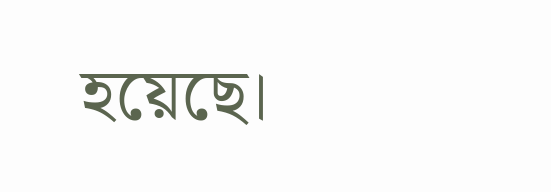হয়েছে।